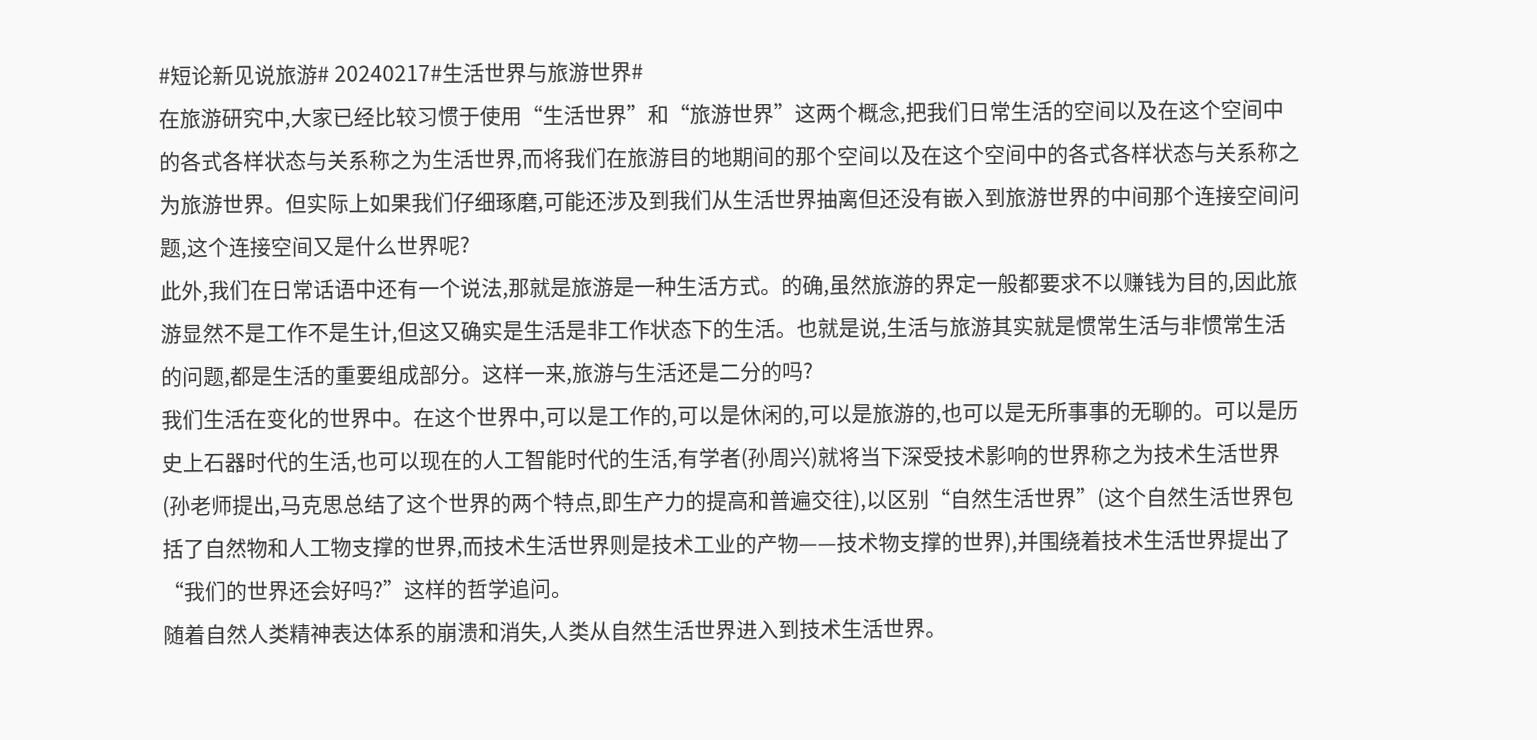#短论新见说旅游# 20240217#生活世界与旅游世界#
在旅游研究中,大家已经比较习惯于使用“生活世界”和“旅游世界”这两个概念,把我们日常生活的空间以及在这个空间中的各式各样状态与关系称之为生活世界,而将我们在旅游目的地期间的那个空间以及在这个空间中的各式各样状态与关系称之为旅游世界。但实际上如果我们仔细琢磨,可能还涉及到我们从生活世界抽离但还没有嵌入到旅游世界的中间那个连接空间问题,这个连接空间又是什么世界呢?
此外,我们在日常话语中还有一个说法,那就是旅游是一种生活方式。的确,虽然旅游的界定一般都要求不以赚钱为目的,因此旅游显然不是工作不是生计,但这又确实是生活是非工作状态下的生活。也就是说,生活与旅游其实就是惯常生活与非惯常生活的问题,都是生活的重要组成部分。这样一来,旅游与生活还是二分的吗?
我们生活在变化的世界中。在这个世界中,可以是工作的,可以是休闲的,可以是旅游的,也可以是无所事事的无聊的。可以是历史上石器时代的生活,也可以现在的人工智能时代的生活,有学者(孙周兴)就将当下深受技术影响的世界称之为技术生活世界(孙老师提出,马克思总结了这个世界的两个特点,即生产力的提高和普遍交往),以区别“自然生活世界”(这个自然生活世界包括了自然物和人工物支撑的世界,而技术生活世界则是技术工业的产物——技术物支撑的世界),并围绕着技术生活世界提出了“我们的世界还会好吗?”这样的哲学追问。
随着自然人类精神表达体系的崩溃和消失,人类从自然生活世界进入到技术生活世界。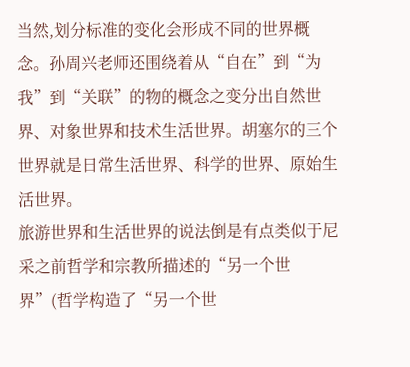当然,划分标准的变化会形成不同的世界概念。孙周兴老师还围绕着从“自在”到“为我”到“关联”的物的概念之变分出自然世界、对象世界和技术生活世界。胡塞尔的三个世界就是日常生活世界、科学的世界、原始生活世界。
旅游世界和生活世界的说法倒是有点类似于尼采之前哲学和宗教所描述的“另一个世界”(哲学构造了“另一个世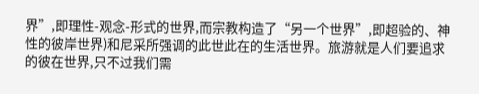界”,即理性-观念-形式的世界,而宗教构造了“另一个世界”,即超验的、神性的彼岸世界)和尼采所强调的此世此在的生活世界。旅游就是人们要追求的彼在世界,只不过我们需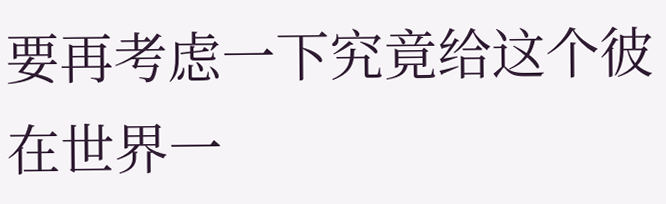要再考虑一下究竟给这个彼在世界一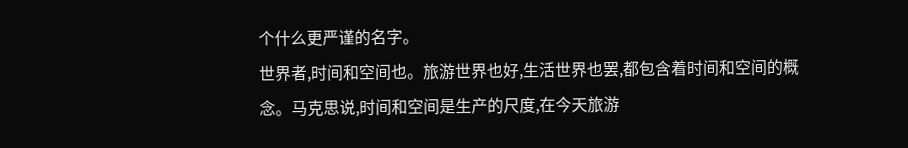个什么更严谨的名字。
世界者,时间和空间也。旅游世界也好,生活世界也罢,都包含着时间和空间的概念。马克思说,时间和空间是生产的尺度,在今天旅游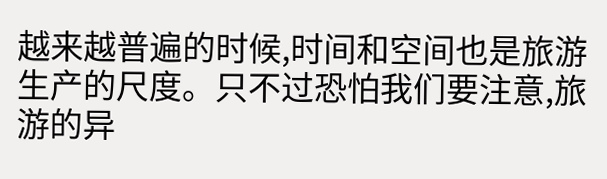越来越普遍的时候,时间和空间也是旅游生产的尺度。只不过恐怕我们要注意,旅游的异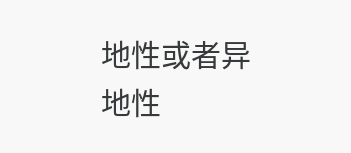地性或者异地性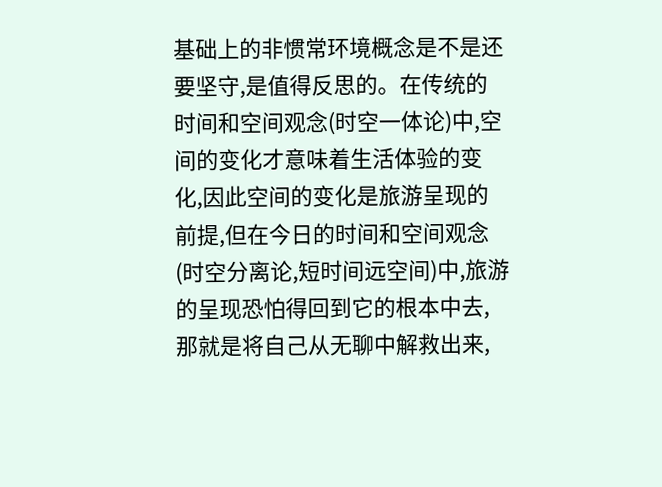基础上的非惯常环境概念是不是还要坚守,是值得反思的。在传统的时间和空间观念(时空一体论)中,空间的变化才意味着生活体验的变化,因此空间的变化是旅游呈现的前提,但在今日的时间和空间观念(时空分离论,短时间远空间)中,旅游的呈现恐怕得回到它的根本中去,那就是将自己从无聊中解救出来,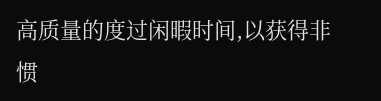高质量的度过闲暇时间,以获得非惯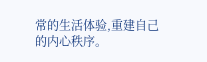常的生活体验,重建自己的内心秩序。